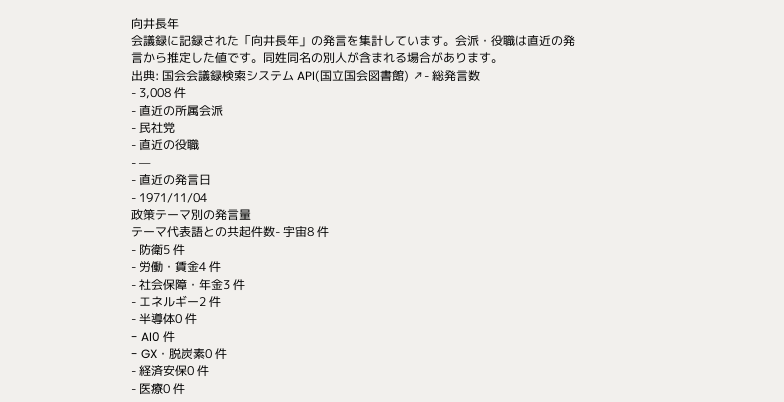向井長年
会議録に記録された「向井長年」の発言を集計しています。会派・役職は直近の発言から推定した値です。同姓同名の別人が含まれる場合があります。
出典: 国会会議録検索システム API(国立国会図書館) ↗- 総発言数
- 3,008 件
- 直近の所属会派
- 民社党
- 直近の役職
- —
- 直近の発言日
- 1971/11/04
政策テーマ別の発言量
テーマ代表語との共起件数- 宇宙8 件
- 防衛5 件
- 労働・賃金4 件
- 社会保障・年金3 件
- エネルギー2 件
- 半導体0 件
- AI0 件
- GX・脱炭素0 件
- 経済安保0 件
- 医療0 件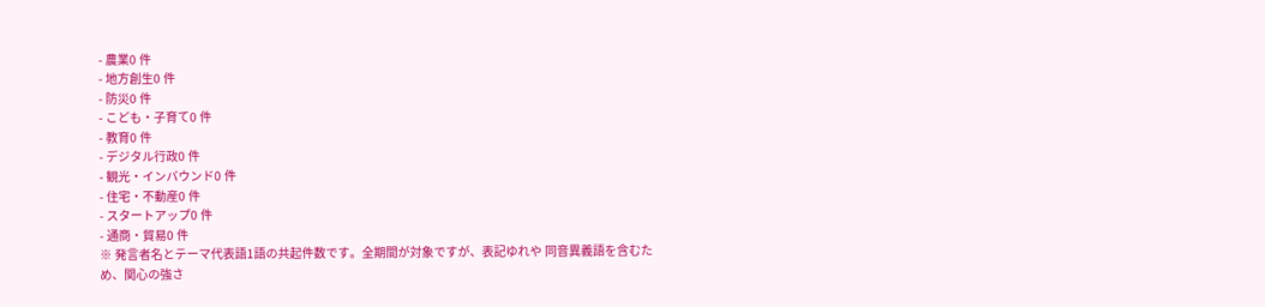- 農業0 件
- 地方創生0 件
- 防災0 件
- こども・子育て0 件
- 教育0 件
- デジタル行政0 件
- 観光・インバウンド0 件
- 住宅・不動産0 件
- スタートアップ0 件
- 通商・貿易0 件
※ 発言者名とテーマ代表語1語の共起件数です。全期間が対象ですが、表記ゆれや 同音異義語を含むため、関心の強さ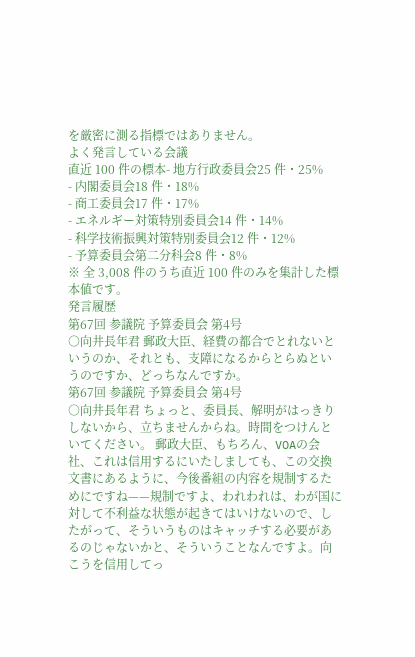を厳密に測る指標ではありません。
よく発言している会議
直近 100 件の標本- 地方行政委員会25 件・25%
- 内閣委員会18 件・18%
- 商工委員会17 件・17%
- エネルギー対策特別委員会14 件・14%
- 科学技術振興対策特別委員会12 件・12%
- 予算委員会第二分科会8 件・8%
※ 全 3,008 件のうち直近 100 件のみを集計した標本値です。
発言履歴
第67回 参議院 予算委員会 第4号
○向井長年君 郵政大臣、経費の都合でとれないというのか、それとも、支障になるからとらぬというのですか、どっちなんですか。
第67回 参議院 予算委員会 第4号
○向井長年君 ちょっと、委員長、解明がはっきりしないから、立ちませんからね。時間をつけんといてください。 郵政大臣、もちろん、VOAの会社、これは信用するにいたしましても、この交換文書にあるように、今後番組の内容を規制するためにですね——規制ですよ、われわれは、わが国に対して不利益な状態が起きてはいけないので、したがって、そういうものはキャッチする必要があるのじゃないかと、そういうことなんですよ。向こうを信用してっ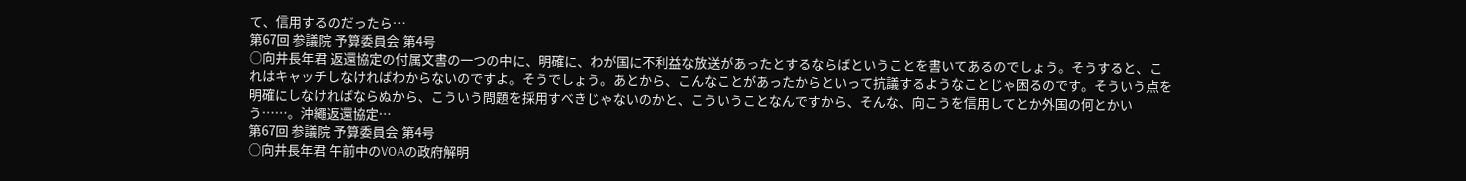て、信用するのだったら…
第67回 参議院 予算委員会 第4号
○向井長年君 返還協定の付属文書の一つの中に、明確に、わが国に不利益な放送があったとするならばということを書いてあるのでしょう。そうすると、これはキャッチしなければわからないのですよ。そうでしょう。あとから、こんなことがあったからといって抗議するようなことじゃ困るのです。そういう点を明確にしなければならぬから、こういう問題を採用すべきじゃないのかと、こういうことなんですから、そんな、向こうを信用してとか外国の何とかいう……。沖繩返還協定…
第67回 参議院 予算委員会 第4号
○向井長年君 午前中のVOAの政府解明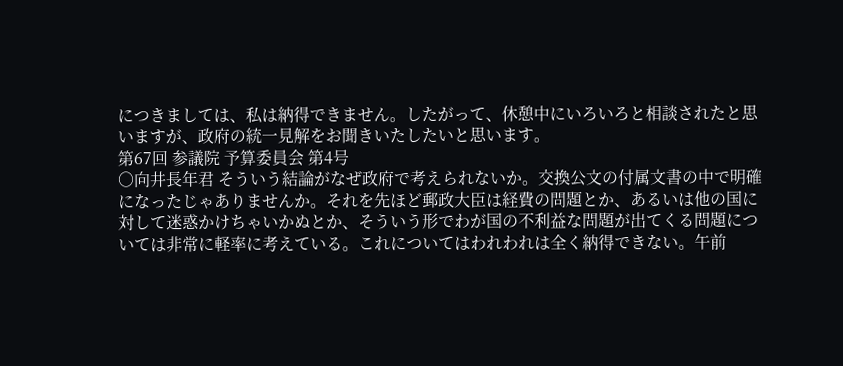につきましては、私は納得できません。したがって、休憩中にいろいろと相談されたと思いますが、政府の統一見解をお聞きいたしたいと思います。
第67回 参議院 予算委員会 第4号
○向井長年君 そういう結論がなぜ政府で考えられないか。交換公文の付属文書の中で明確になったじゃありませんか。それを先ほど郵政大臣は経費の問題とか、あるいは他の国に対して迷惑かけちゃいかぬとか、そういう形でわが国の不利益な問題が出てくる問題については非常に軽率に考えている。これについてはわれわれは全く納得できない。午前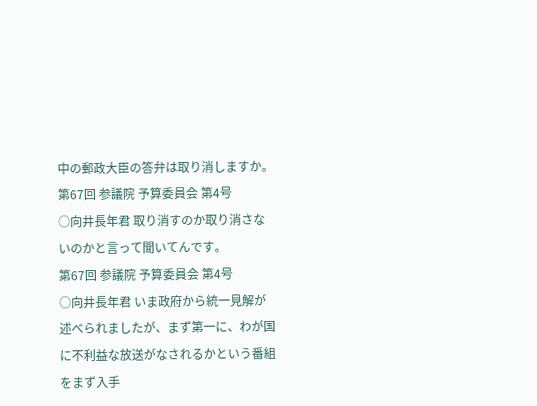中の郵政大臣の答弁は取り消しますか。
第67回 参議院 予算委員会 第4号
○向井長年君 取り消すのか取り消さないのかと言って聞いてんです。
第67回 参議院 予算委員会 第4号
○向井長年君 いま政府から統一見解が述べられましたが、まず第一に、わが国に不利益な放送がなされるかという番組をまず入手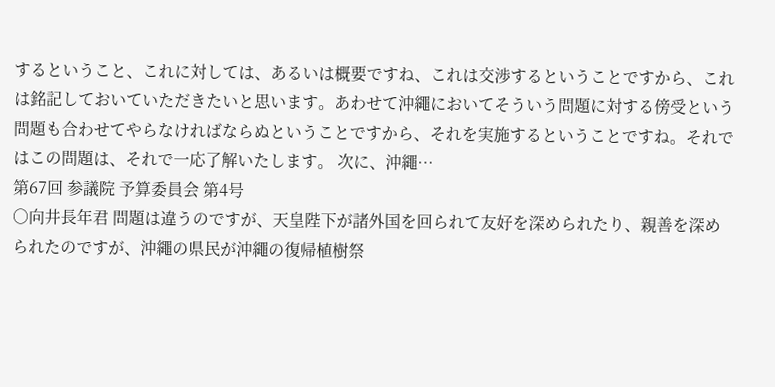するということ、これに対しては、あるいは概要ですね、これは交渉するということですから、これは銘記しておいていただきたいと思います。あわせて沖繩においてそういう問題に対する傍受という問題も合わせてやらなければならぬということですから、それを実施するということですね。それではこの問題は、それで一応了解いたします。 次に、沖繩…
第67回 参議院 予算委員会 第4号
○向井長年君 問題は違うのですが、天皇陛下が諸外国を回られて友好を深められたり、親善を深められたのですが、沖繩の県民が沖繩の復帰植樹祭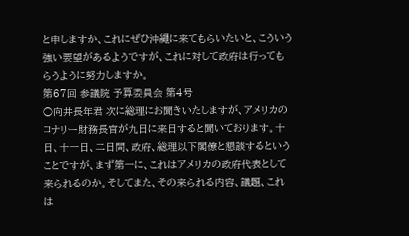と申しますか、これにぜひ沖繩に来てもらいたいと、こういう強い要望があるようですが、これに対して政府は行ってもらうように努力しますか。
第67回 参議院 予算委員会 第4号
○向井長年君 次に総理にお聞きいたしますが、アメリカのコナリー財務長官が九日に来日すると聞いております。十日、十一日、二日間、政府、総理以下閣僚と懇談するということですが、まず第一に、これはアメリカの政府代表として来られるのか。そしてまた、その来られる内容、議題、これは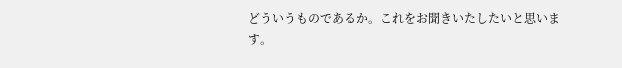どういうものであるか。これをお聞きいたしたいと思います。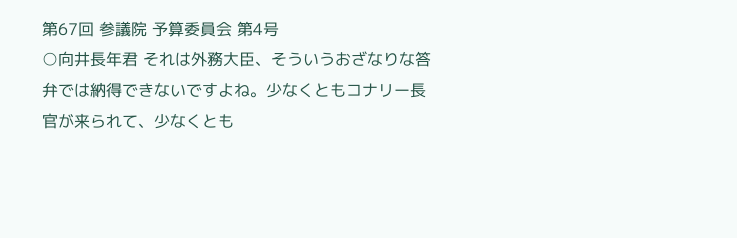第67回 参議院 予算委員会 第4号
○向井長年君 それは外務大臣、そういうおざなりな答弁では納得できないですよね。少なくともコナリー長官が来られて、少なくとも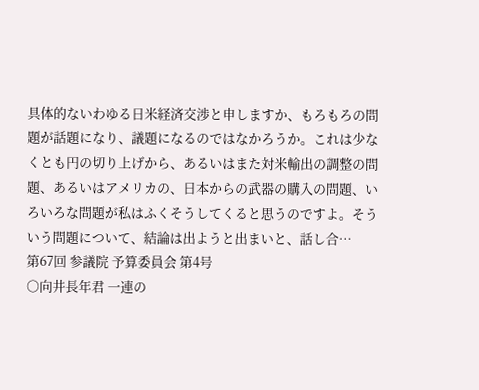具体的ないわゆる日米経済交渉と申しますか、もろもろの問題が話題になり、議題になるのではなかろうか。これは少なくとも円の切り上げから、あるいはまた対米輸出の調整の問題、あるいはアメリカの、日本からの武器の購入の問題、いろいろな問題が私はふくそうしてくると思うのですよ。そういう問題について、結論は出ようと出まいと、話し合…
第67回 参議院 予算委員会 第4号
○向井長年君 一連の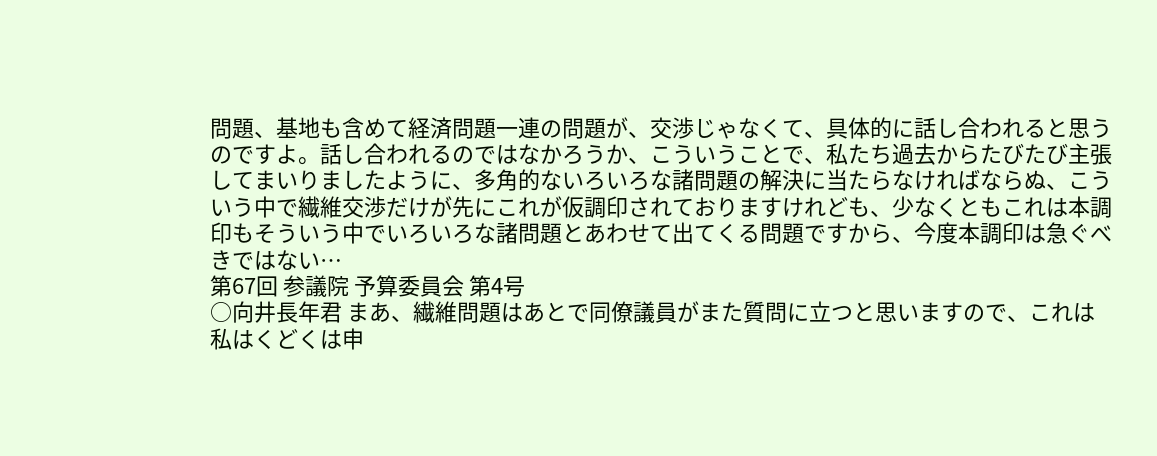問題、基地も含めて経済問題一連の問題が、交渉じゃなくて、具体的に話し合われると思うのですよ。話し合われるのではなかろうか、こういうことで、私たち過去からたびたび主張してまいりましたように、多角的ないろいろな諸問題の解決に当たらなければならぬ、こういう中で繊維交渉だけが先にこれが仮調印されておりますけれども、少なくともこれは本調印もそういう中でいろいろな諸問題とあわせて出てくる問題ですから、今度本調印は急ぐべきではない…
第67回 参議院 予算委員会 第4号
○向井長年君 まあ、繊維問題はあとで同僚議員がまた質問に立つと思いますので、これは私はくどくは申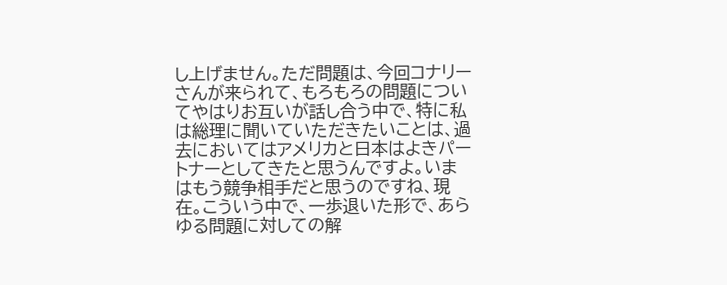し上げません。ただ問題は、今回コナリーさんが来られて、もろもろの問題についてやはりお互いが話し合う中で、特に私は総理に聞いていただきたいことは、過去においてはアメリカと日本はよきパートナーとしてきたと思うんですよ。いまはもう競争相手だと思うのですね、現在。こういう中で、一歩退いた形で、あらゆる問題に対しての解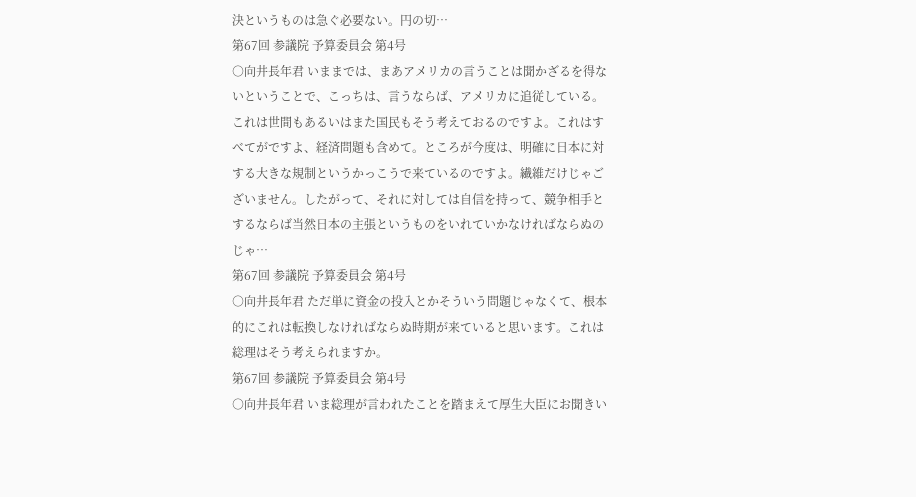決というものは急ぐ必要ない。円の切…
第67回 参議院 予算委員会 第4号
○向井長年君 いままでは、まあアメリカの言うことは聞かざるを得ないということで、こっちは、言うならば、アメリカに追従している。これは世間もあるいはまた国民もそう考えておるのですよ。これはすべてがですよ、経済問題も含めて。ところが今度は、明確に日本に対する大きな規制というかっこうで来ているのですよ。繊維だけじゃございません。したがって、それに対しては自信を持って、競争相手とするならば当然日本の主張というものをいれていかなければならぬのじゃ…
第67回 参議院 予算委員会 第4号
○向井長年君 ただ単に資金の投入とかそういう問題じゃなくて、根本的にこれは転換しなければならぬ時期が来ていると思います。これは総理はそう考えられますか。
第67回 参議院 予算委員会 第4号
○向井長年君 いま総理が言われたことを踏まえて厚生大臣にお聞きい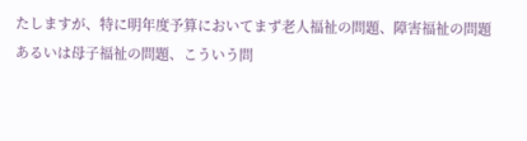たしますが、特に明年度予算においてまず老人福祉の問題、障害福祉の問題あるいは母子福祉の問題、こういう問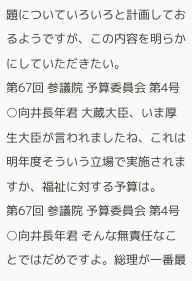題についていろいろと計画しておるようですが、この内容を明らかにしていただきたい。
第67回 参議院 予算委員会 第4号
○向井長年君 大蔵大臣、いま厚生大臣が言われましたね、これは明年度そういう立場で実施されますか、福祉に対する予算は。
第67回 参議院 予算委員会 第4号
○向井長年君 そんな無責任なことではだめですよ。総理が一番最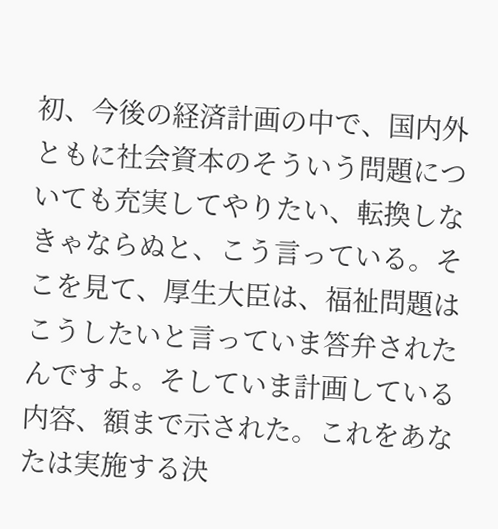初、今後の経済計画の中で、国内外ともに社会資本のそういう問題についても充実してやりたい、転換しなきゃならぬと、こう言っている。そこを見て、厚生大臣は、福祉問題はこうしたいと言っていま答弁されたんですよ。そしていま計画している内容、額まで示された。これをあなたは実施する決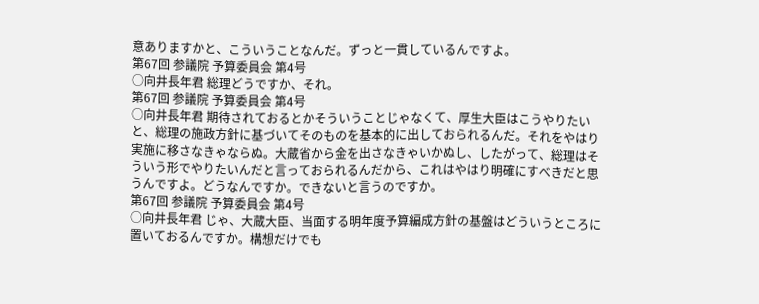意ありますかと、こういうことなんだ。ずっと一貫しているんですよ。
第67回 参議院 予算委員会 第4号
○向井長年君 総理どうですか、それ。
第67回 参議院 予算委員会 第4号
○向井長年君 期待されておるとかそういうことじゃなくて、厚生大臣はこうやりたいと、総理の施政方針に基づいてそのものを基本的に出しておられるんだ。それをやはり実施に移さなきゃならぬ。大蔵省から金を出さなきゃいかぬし、したがって、総理はそういう形でやりたいんだと言っておられるんだから、これはやはり明確にすべきだと思うんですよ。どうなんですか。できないと言うのですか。
第67回 参議院 予算委員会 第4号
○向井長年君 じゃ、大蔵大臣、当面する明年度予算編成方針の基盤はどういうところに置いておるんですか。構想だけでも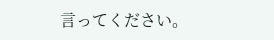言ってください。